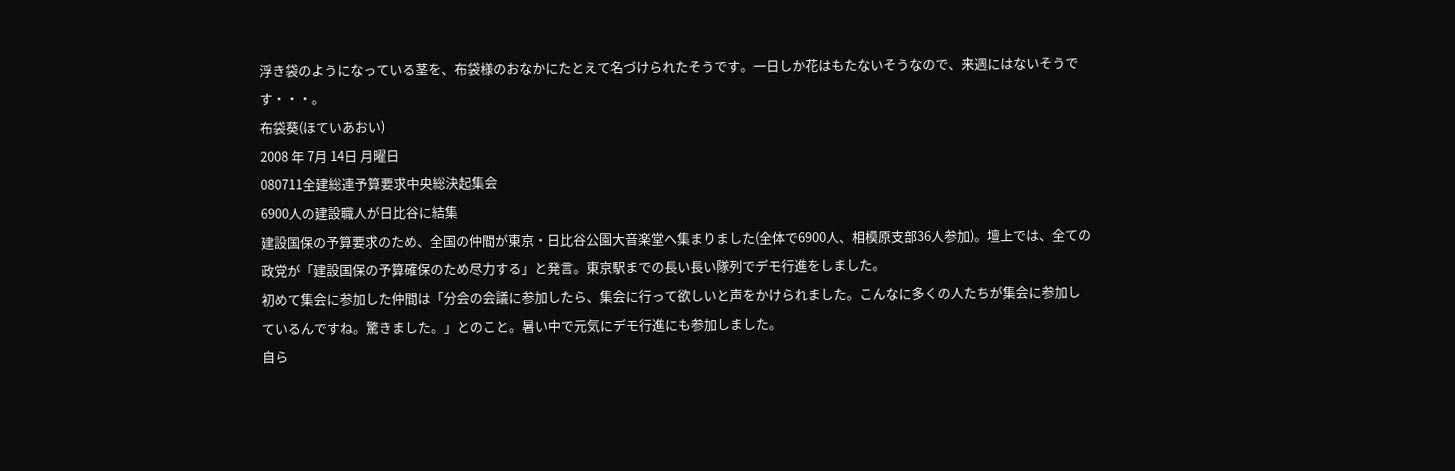浮き袋のようになっている茎を、布袋様のおなかにたとえて名づけられたそうです。一日しか花はもたないそうなので、来週にはないそうです・・・。
布袋葵(ほていあおい)
2008 年 7月 14日 月曜日
080711全建総連予算要求中央総決起集会
6900人の建設職人が日比谷に結集
建設国保の予算要求のため、全国の仲間が東京・日比谷公園大音楽堂へ集まりました(全体で6900人、相模原支部36人参加)。壇上では、全ての政党が「建設国保の予算確保のため尽力する」と発言。東京駅までの長い長い隊列でデモ行進をしました。
初めて集会に参加した仲間は「分会の会議に参加したら、集会に行って欲しいと声をかけられました。こんなに多くの人たちが集会に参加しているんですね。驚きました。」とのこと。暑い中で元気にデモ行進にも参加しました。
自ら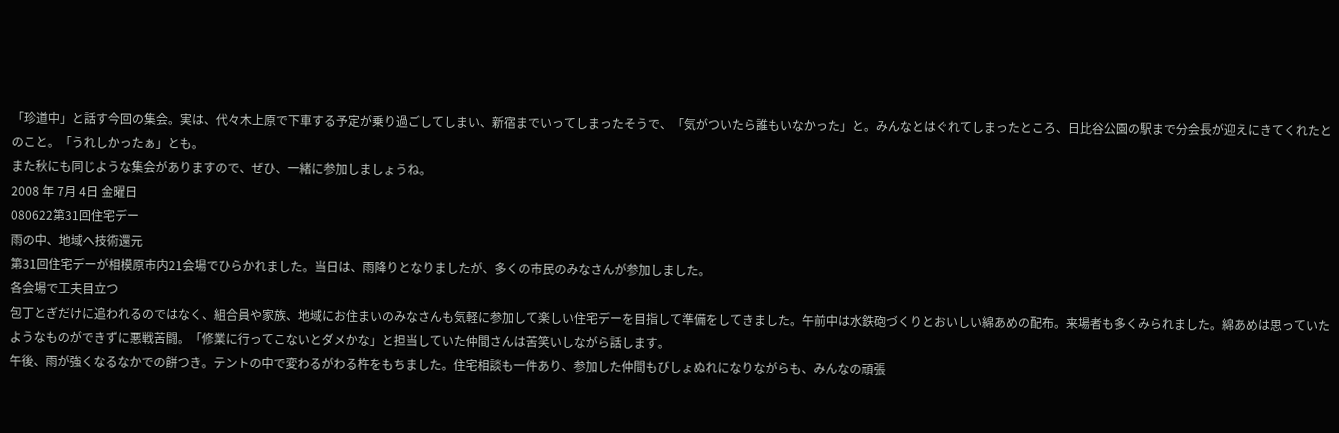「珍道中」と話す今回の集会。実は、代々木上原で下車する予定が乗り過ごしてしまい、新宿までいってしまったそうで、「気がついたら誰もいなかった」と。みんなとはぐれてしまったところ、日比谷公園の駅まで分会長が迎えにきてくれたとのこと。「うれしかったぁ」とも。
また秋にも同じような集会がありますので、ぜひ、一緒に参加しましょうね。
2008 年 7月 4日 金曜日
080622第31回住宅デー
雨の中、地域へ技術還元
第31回住宅デーが相模原市内21会場でひらかれました。当日は、雨降りとなりましたが、多くの市民のみなさんが参加しました。
各会場で工夫目立つ
包丁とぎだけに追われるのではなく、組合員や家族、地域にお住まいのみなさんも気軽に参加して楽しい住宅デーを目指して準備をしてきました。午前中は水鉄砲づくりとおいしい綿あめの配布。来場者も多くみられました。綿あめは思っていたようなものができずに悪戦苦闘。「修業に行ってこないとダメかな」と担当していた仲間さんは苦笑いしながら話します。
午後、雨が強くなるなかでの餅つき。テントの中で変わるがわる杵をもちました。住宅相談も一件あり、参加した仲間もびしょぬれになりながらも、みんなの頑張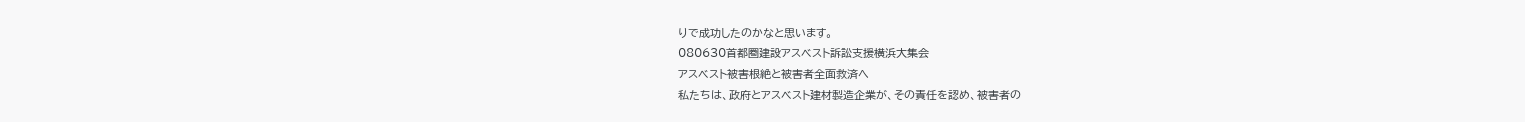りで成功したのかなと思います。
080630首都圏建設アスベスト訴訟支援横浜大集会
アスベスト被害根絶と被害者全面救済へ
私たちは、政府とアスベスト建材製造企業が、その責任を認め、被害者の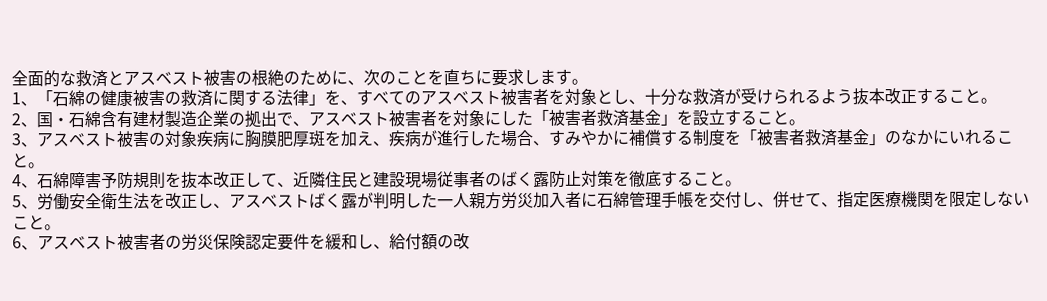全面的な救済とアスベスト被害の根絶のために、次のことを直ちに要求します。
1、「石綿の健康被害の救済に関する法律」を、すべてのアスベスト被害者を対象とし、十分な救済が受けられるよう抜本改正すること。
2、国・石綿含有建材製造企業の拠出で、アスベスト被害者を対象にした「被害者救済基金」を設立すること。
3、アスベスト被害の対象疾病に胸膜肥厚斑を加え、疾病が進行した場合、すみやかに補償する制度を「被害者救済基金」のなかにいれること。
4、石綿障害予防規則を抜本改正して、近隣住民と建設現場従事者のばく露防止対策を徹底すること。
5、労働安全衛生法を改正し、アスベストばく露が判明した一人親方労災加入者に石綿管理手帳を交付し、併せて、指定医療機関を限定しないこと。
6、アスベスト被害者の労災保険認定要件を緩和し、給付額の改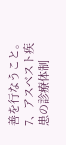善を行なうこと。
7、アスベスト疾患の診療体制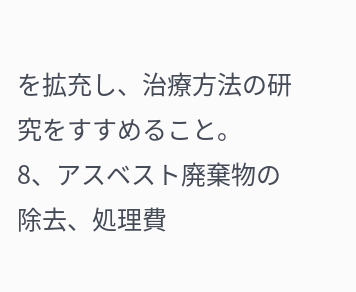を拡充し、治療方法の研究をすすめること。
8、アスベスト廃棄物の除去、処理費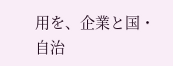用を、企業と国・自治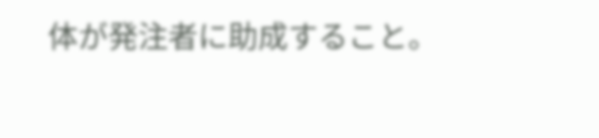体が発注者に助成すること。